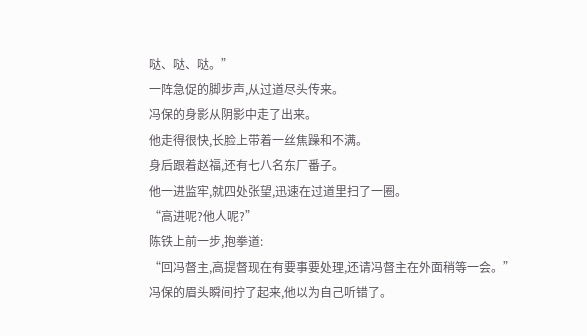哒、哒、哒。”
一阵急促的脚步声,从过道尽头传来。
冯保的身影从阴影中走了出来。
他走得很快,长脸上带着一丝焦躁和不满。
身后跟着赵福,还有七八名东厂番子。
他一进监牢,就四处张望,迅速在过道里扫了一圈。
“高进呢?他人呢?”
陈铁上前一步,抱拳道:
“回冯督主,高提督现在有要事要处理,还请冯督主在外面稍等一会。”
冯保的眉头瞬间拧了起来,他以为自己听错了。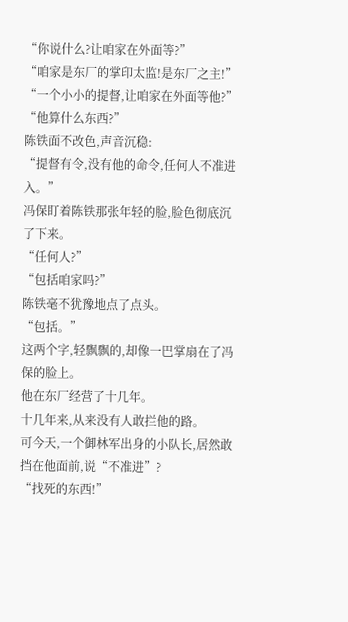“你说什么?让咱家在外面等?”
“咱家是东厂的掌印太监!是东厂之主!”
“一个小小的提督,让咱家在外面等他?”
“他算什么东西?”
陈铁面不改色,声音沉稳:
“提督有令,没有他的命令,任何人不准进入。”
冯保盯着陈铁那张年轻的脸,脸色彻底沉了下来。
“任何人?”
“包括咱家吗?”
陈铁毫不犹豫地点了点头。
“包括。”
这两个字,轻飘飘的,却像一巴掌扇在了冯保的脸上。
他在东厂经营了十几年。
十几年来,从来没有人敢拦他的路。
可今天,一个御林军出身的小队长,居然敢挡在他面前,说“不准进”?
“找死的东西!”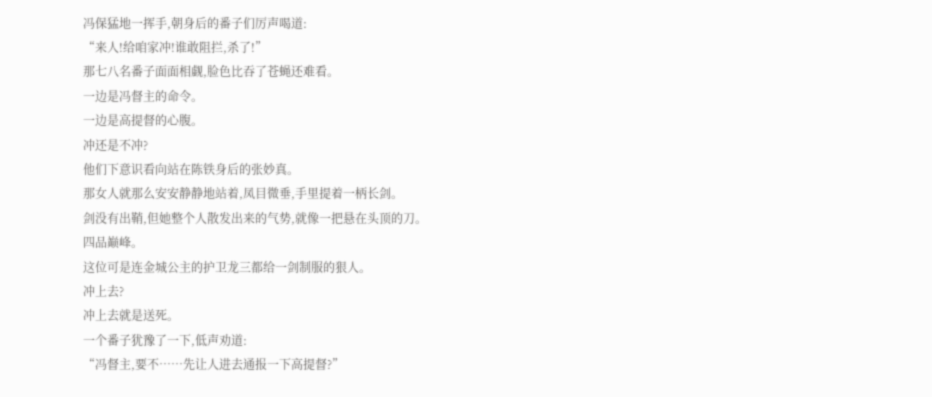冯保猛地一挥手,朝身后的番子们厉声喝道:
“来人!给咱家冲!谁敢阻拦,杀了!”
那七八名番子面面相觑,脸色比吞了苍蝇还难看。
一边是冯督主的命令。
一边是高提督的心腹。
冲还是不冲?
他们下意识看向站在陈铁身后的张妙真。
那女人就那么安安静静地站着,凤目微垂,手里提着一柄长剑。
剑没有出鞘,但她整个人散发出来的气势,就像一把悬在头顶的刀。
四品巅峰。
这位可是连金城公主的护卫龙三都给一剑制服的狠人。
冲上去?
冲上去就是送死。
一个番子犹豫了一下,低声劝道:
“冯督主,要不……先让人进去通报一下高提督?”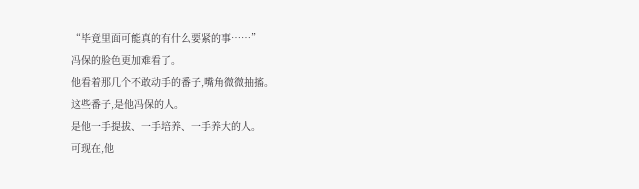“毕竟里面可能真的有什么要紧的事……”
冯保的脸色更加难看了。
他看着那几个不敢动手的番子,嘴角微微抽搐。
这些番子,是他冯保的人。
是他一手提拔、一手培养、一手养大的人。
可现在,他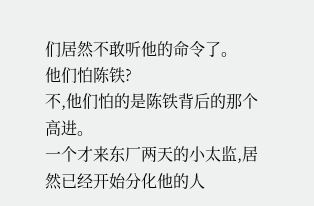们居然不敢听他的命令了。
他们怕陈铁?
不,他们怕的是陈铁背后的那个高进。
一个才来东厂两天的小太监,居然已经开始分化他的人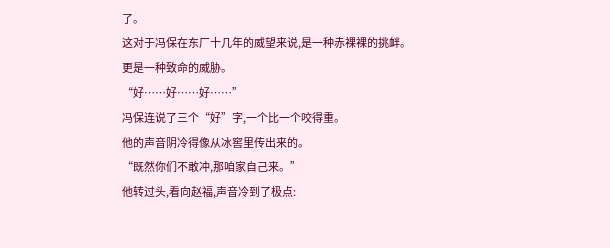了。
这对于冯保在东厂十几年的威望来说,是一种赤裸裸的挑衅。
更是一种致命的威胁。
“好……好……好……”
冯保连说了三个“好”字,一个比一个咬得重。
他的声音阴冷得像从冰窖里传出来的。
“既然你们不敢冲,那咱家自己来。”
他转过头,看向赵福,声音冷到了极点: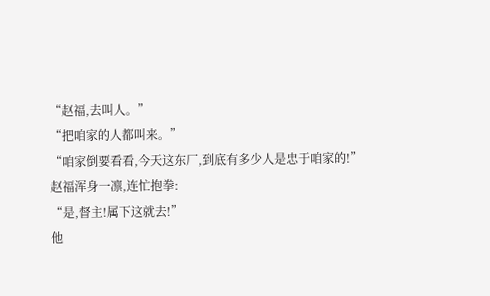“赵福,去叫人。”
“把咱家的人都叫来。”
“咱家倒要看看,今天这东厂,到底有多少人是忠于咱家的!”
赵福浑身一凛,连忙抱拳:
“是,督主!属下这就去!”
他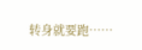转身就要跑……